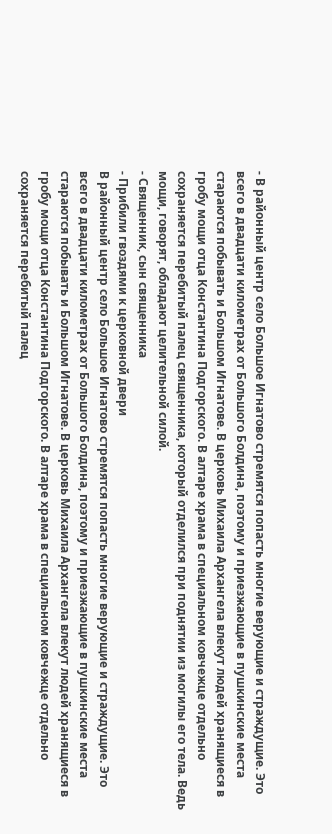- В районный центр село Большое Игнатово стремятся попасть многие верующие и страждущие. Это всего в двадцати километрах от Большого Болдина, поэтому и приезжающие в пушкинские места стараются побывать и Большом Игнатове. В церковь Михаила Архангела влекут людей хранящиеся в гробу мощи отца Константина Подгорского. В алтаре храма в специальном ковчежце отдельно сохраняется перебитый палец священника, который отделился при поднятии из могилы его тела. Ведь мощи, говорят, обладают целительной силой.
- Священник, сын священника
- Прибили гвоздями к церковной двери
В районный центр село Большое Игнатово стремятся попасть многие верующие и страждущие. Это всего в двадцати километрах от Большого Болдина, поэтому и приезжающие в пушкинские места стараются побывать и Большом Игнатове. В церковь Михаила Архангела влекут людей хранящиеся в гробу мощи отца Константина Подгорского. В алтаре храма в специальном ковчежце отдельно сохраняется перебитый палец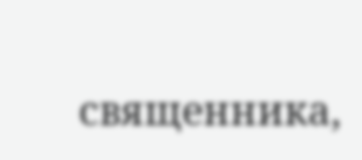священника,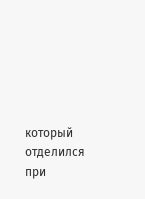который отделился при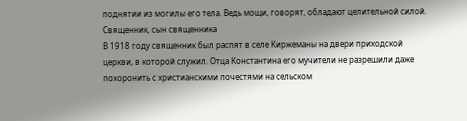поднятии из могилы его тела. Ведь мощи, говорят, обладают целительной силой.
Священник, сын священника
В 1918 году священник был распят в селе Киржеманы на двери приходской церкви, в которой служил. Отца Константина его мучители не разрешили даже похоронить с христианскими почестями на сельском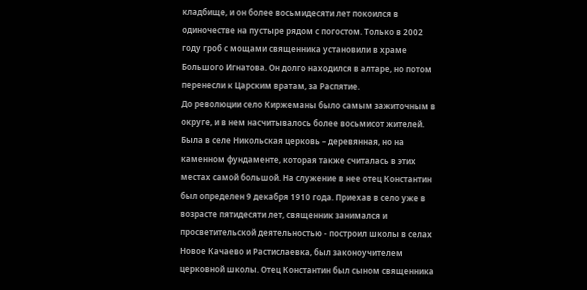кладбище, и он более восьмидесяти лет покоился в одиночестве на пустыре рядом с погостом. Только в 2002 году гроб с мощами священника установили в храме Большого Игнатова. Он долго находился в алтаре, но потом перенесли к Царским вратам, за Распятие.
До революции село Киржеманы было самым зажиточным в округе, и в нем насчитывалось более восьмисот жителей. Была в селе Никольская церковь – деревянная, но на каменном фундаменте, которая также считалась в этих местах самой большой. На служение в нее отец Константин был определен 9 декабря 1910 года. Приехав в село уже в возрасте пятидесяти лет, священник занимался и просветительской деятельностью - построил школы в селах Новое Качаево и Растислаевка, был законоучителем церковной школы. Отец Константин был сыном священника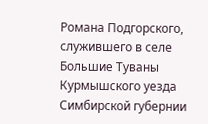Романа Подгорского, служившего в селе Большие Туваны Курмышского уезда Симбирской губернии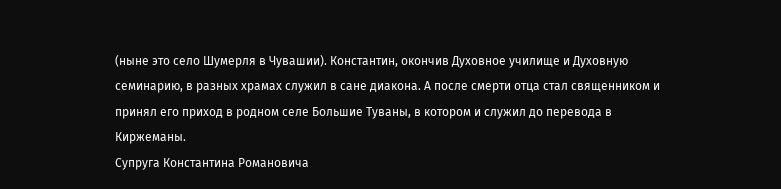(ныне это село Шумерля в Чувашии). Константин, окончив Духовное училище и Духовную семинарию, в разных храмах служил в сане диакона. А после смерти отца стал священником и принял его приход в родном селе Большие Туваны, в котором и служил до перевода в Киржеманы.
Супруга Константина Романовича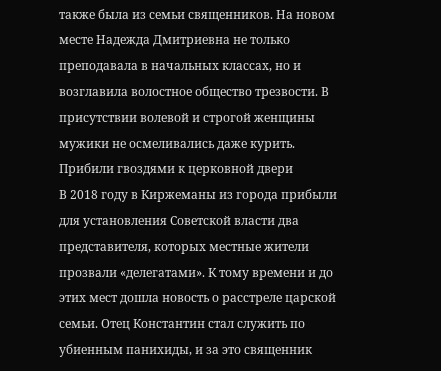также была из семьи священников. На новом месте Надежда Дмитриевна не только преподавала в начальных классах, но и возглавила волостное общество трезвости. В присутствии волевой и строгой женщины мужики не осмеливались даже курить.
Прибили гвоздями к церковной двери
В 2018 году в Киржеманы из города прибыли для установления Советской власти два представителя, которых местные жители прозвали «делегатами». К тому времени и до этих мест дошла новость о расстреле царской семьи. Отец Константин стал служить по убиенным панихиды, и за это священник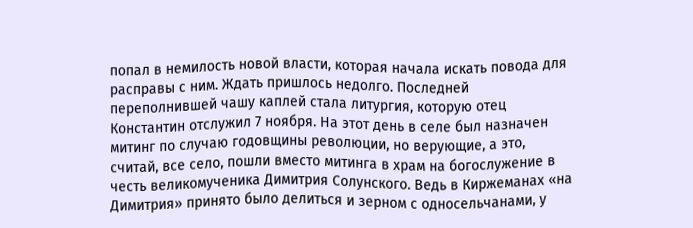попал в немилость новой власти, которая начала искать повода для расправы с ним. Ждать пришлось недолго. Последней переполнившей чашу каплей стала литургия, которую отец Константин отслужил 7 ноября. На этот день в селе был назначен митинг по случаю годовщины революции, но верующие, а это, считай, все село, пошли вместо митинга в храм на богослужение в честь великомученика Димитрия Солунского. Ведь в Киржеманах «на Димитрия» принято было делиться и зерном с односельчанами, у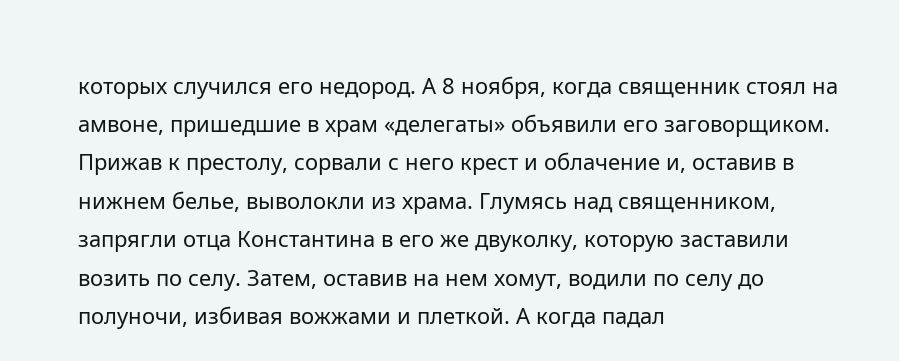которых случился его недород. А 8 ноября, когда священник стоял на амвоне, пришедшие в храм «делегаты» объявили его заговорщиком. Прижав к престолу, сорвали с него крест и облачение и, оставив в нижнем белье, выволокли из храма. Глумясь над священником, запрягли отца Константина в его же двуколку, которую заставили возить по селу. Затем, оставив на нем хомут, водили по селу до полуночи, избивая вожжами и плеткой. А когда падал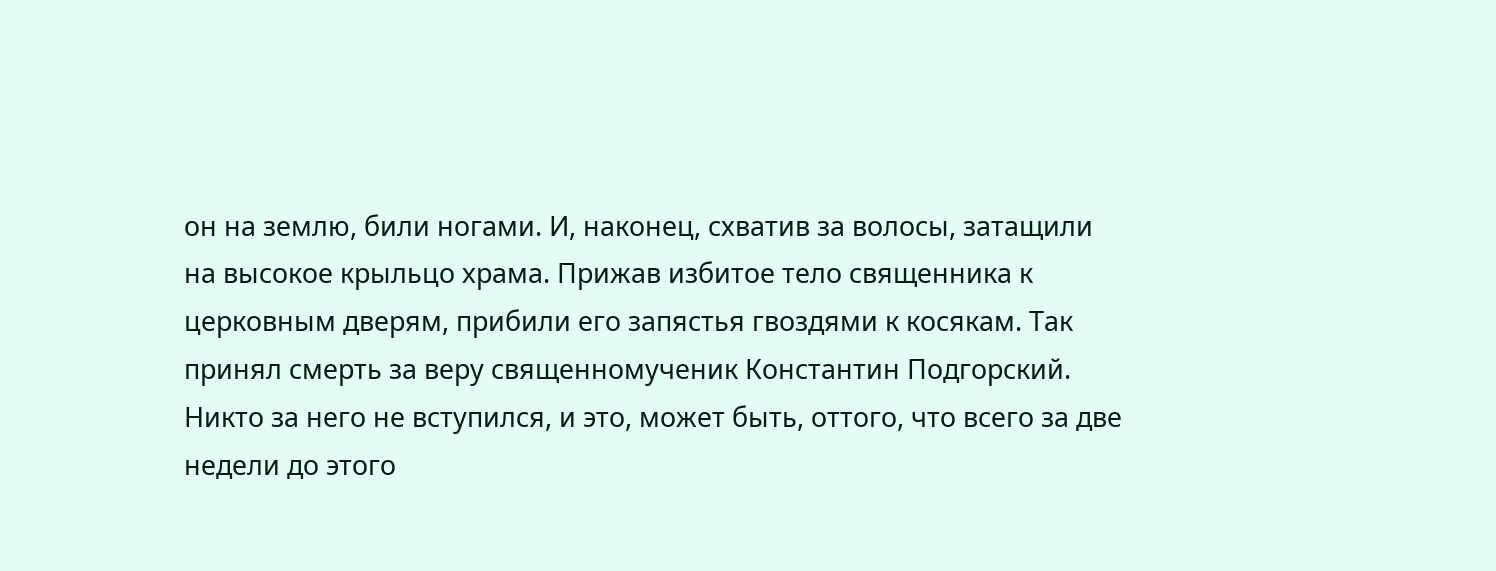он на землю, били ногами. И, наконец, схватив за волосы, затащили на высокое крыльцо храма. Прижав избитое тело священника к церковным дверям, прибили его запястья гвоздями к косякам. Так принял смерть за веру священномученик Константин Подгорский. Никто за него не вступился, и это, может быть, оттого, что всего за две недели до этого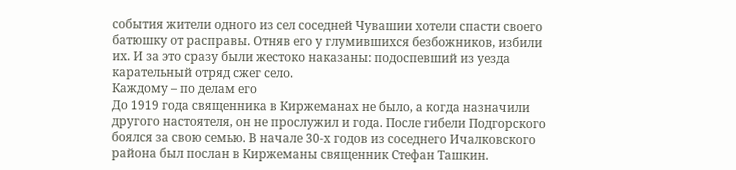события жители одного из сел соседней Чувашии хотели спасти своего батюшку от расправы. Отняв его у глумившихся безбожников, избили их. И за это сразу были жестоко наказаны: подоспевший из уезда карательный отряд сжег село.
Каждому – по делам его
До 1919 года священника в Киржеманах не было, а когда назначили другого настоятеля, он не прослужил и года. После гибели Подгорского боялся за свою семью. В начале 30-х годов из соседнего Ичалковского района был послан в Киржеманы священник Стефан Ташкин.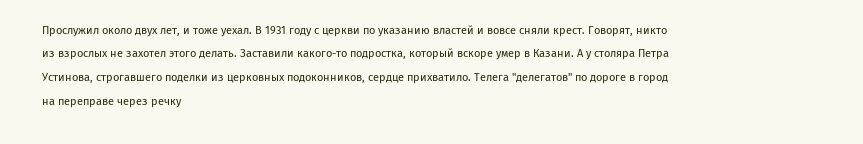Прослужил около двух лет, и тоже уехал. В 1931 году с церкви по указанию властей и вовсе сняли крест. Говорят, никто из взрослых не захотел этого делать. Заставили какого-то подростка, который вскоре умер в Казани. А у столяра Петра Устинова, строгавшего поделки из церковных подоконников, сердце прихватило. Телега "делегатов" по дороге в город на переправе через речку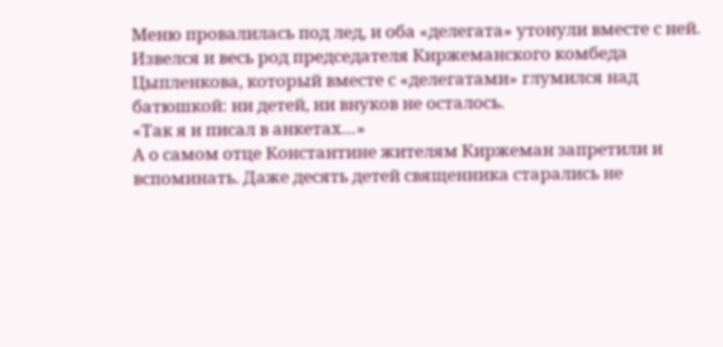Меню провалилась под лед, и оба «делегата» утонули вместе с ней. Извелся и весь род председателя Киржеманского комбеда Цыпленкова, который вместе с «делегатами» глумился над батюшкой: ни детей, ни внуков не осталось.
«Так я и писал в анкетах…»
А о самом отце Константине жителям Киржеман запретили и вспоминать. Даже десять детей священника старались не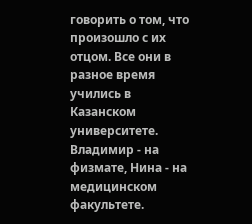говорить о том, что произошло с их отцом. Все они в разное время учились в Казанском университете. Владимир - на физмате, Нина - на медицинском факультете.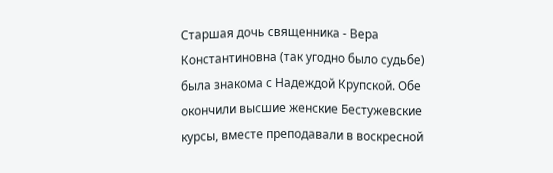Старшая дочь священника - Вера Константиновна (так угодно было судьбе) была знакома с Надеждой Крупской. Обе окончили высшие женские Бестужевские курсы, вместе преподавали в воскресной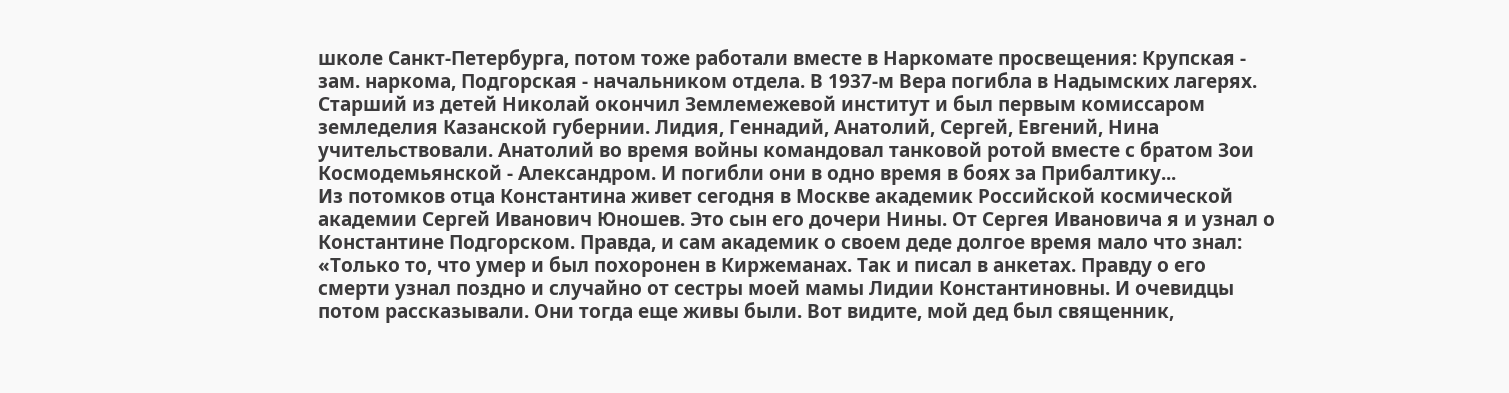школе Санкт-Петербурга, потом тоже работали вместе в Наркомате просвещения: Крупская - зам. наркома, Подгорская - начальником отдела. В 1937-м Вера погибла в Надымских лагерях. Старший из детей Николай окончил Землемежевой институт и был первым комиссаром земледелия Казанской губернии. Лидия, Геннадий, Анатолий, Сергей, Евгений, Нина учительствовали. Анатолий во время войны командовал танковой ротой вместе с братом Зои Космодемьянской - Александром. И погибли они в одно время в боях за Прибалтику...
Из потомков отца Константина живет сегодня в Москве академик Российской космической академии Сергей Иванович Юношев. Это сын его дочери Нины. От Сергея Ивановича я и узнал о Константине Подгорском. Правда, и сам академик о своем деде долгое время мало что знал: «Только то, что умер и был похоронен в Киржеманах. Так и писал в анкетах. Правду о его смерти узнал поздно и случайно от сестры моей мамы Лидии Константиновны. И очевидцы потом рассказывали. Они тогда еще живы были. Вот видите, мой дед был священник,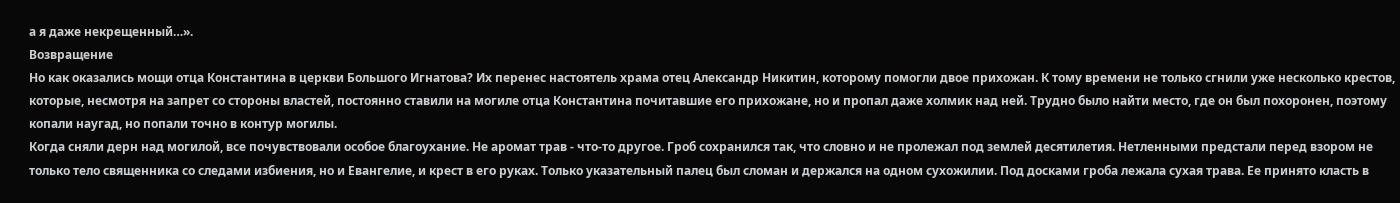а я даже некрещенный…».
Возвращение
Но как оказались мощи отца Константина в церкви Большого Игнатова? Их перенес настоятель храма отец Александр Никитин, которому помогли двое прихожан. К тому времени не только сгнили уже несколько крестов, которые, несмотря на запрет со стороны властей, постоянно ставили на могиле отца Константина почитавшие его прихожане, но и пропал даже холмик над ней. Трудно было найти место, где он был похоронен, поэтому копали наугад, но попали точно в контур могилы.
Когда сняли дерн над могилой, все почувствовали особое благоухание. Не аромат трав - что-то другое. Гроб сохранился так, что словно и не пролежал под землей десятилетия. Нетленными предстали перед взором не только тело священника со следами избиения, но и Евангелие, и крест в его руках. Только указательный палец был сломан и держался на одном сухожилии. Под досками гроба лежала сухая трава. Ее принято класть в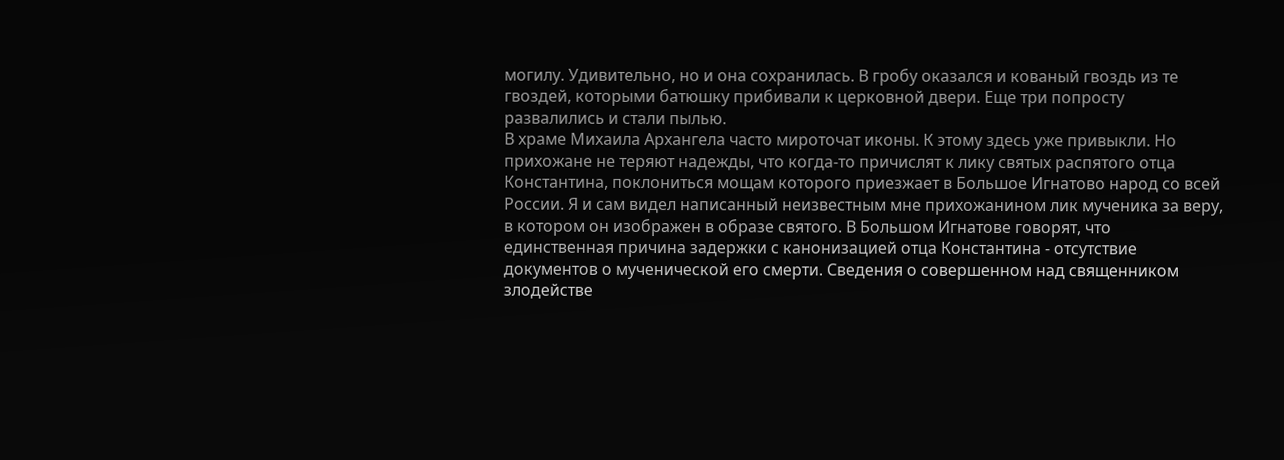могилу. Удивительно, но и она сохранилась. В гробу оказался и кованый гвоздь из те гвоздей, которыми батюшку прибивали к церковной двери. Еще три попросту развалились и стали пылью.
В храме Михаила Архангела часто мироточат иконы. К этому здесь уже привыкли. Но прихожане не теряют надежды, что когда-то причислят к лику святых распятого отца Константина, поклониться мощам которого приезжает в Большое Игнатово народ со всей России. Я и сам видел написанный неизвестным мне прихожанином лик мученика за веру, в котором он изображен в образе святого. В Большом Игнатове говорят, что единственная причина задержки с канонизацией отца Константина - отсутствие документов о мученической его смерти. Сведения о совершенном над священником злодействе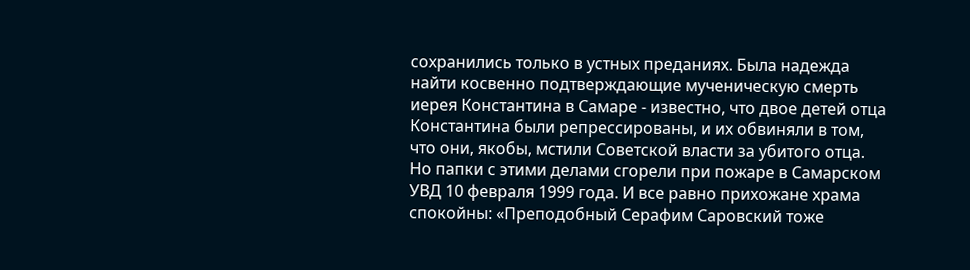сохранились только в устных преданиях. Была надежда найти косвенно подтверждающие мученическую смерть иерея Константина в Самаре - известно, что двое детей отца Константина были репрессированы, и их обвиняли в том, что они, якобы, мстили Советской власти за убитого отца. Но папки с этими делами сгорели при пожаре в Самарском УВД 10 февраля 1999 года. И все равно прихожане храма спокойны: «Преподобный Серафим Саровский тоже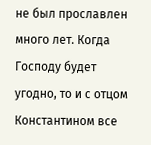не был прославлен много лет. Когда Господу будет угодно, то и с отцом Константином все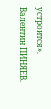устроится».
Валентин ПИНЯЕВ.